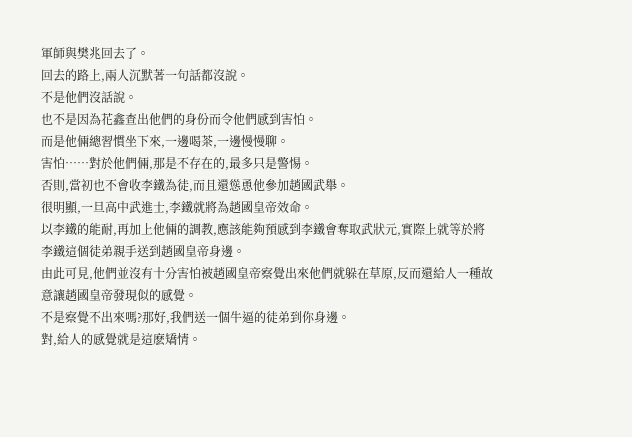軍師與樊兆回去了。
回去的路上,兩人沉默著一句話都沒說。
不是他們沒話說。
也不是因為花鑫查出他們的身份而令他們感到害怕。
而是他倆總習慣坐下來,一邊喝茶,一邊慢慢聊。
害怕……對於他們倆,那是不存在的,最多只是警惕。
否則,當初也不會收李鐵為徒,而且還慫恿他參加趙國武舉。
很明顯,一旦高中武進士,李鐵就將為趙國皇帝效命。
以李鐵的能耐,再加上他倆的調教,應該能夠預感到李鐵會奪取武狀元,實際上就等於將李鐵這個徒弟親手送到趙國皇帝身邊。
由此可見,他們並沒有十分害怕被趙國皇帝察覺出來他們就躲在草原,反而還給人一種故意讓趙國皇帝發現似的感覺。
不是察覺不出來嗎?那好,我們送一個牛逼的徒弟到你身邊。
對,給人的感覺就是這麽矯情。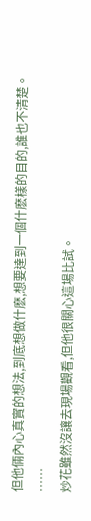但他倆內心真實的想法,到底想做什麽,想要達到一個什麽樣的目的,誰也不清楚。
……
炒花雖然沒讓去現場觀看,但他很關心這場比試。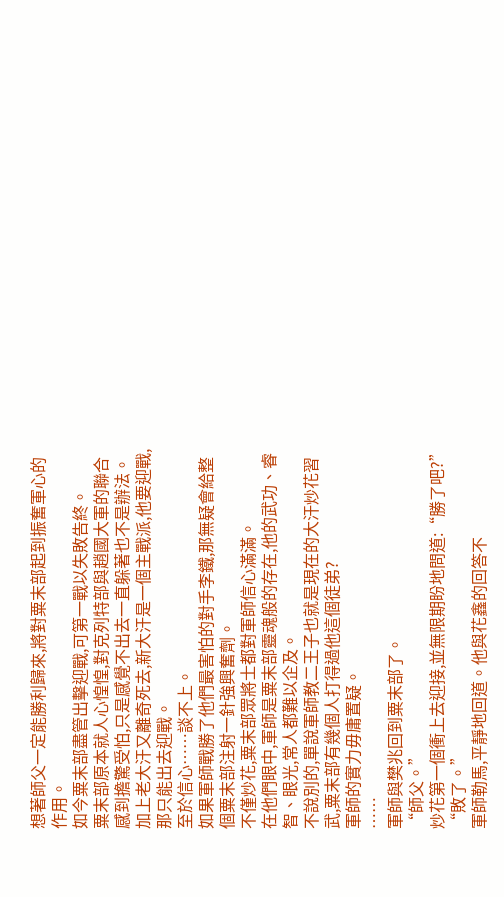想著師父一定能勝利歸來,將對粟末部起到振奮軍心的作用。
如今粟末部盡管出擊迎戰,可第一戰以失敗告終。
粟末部原本就人心惶惶,對克列特部與趙國大軍的聯合感到擔驚受怕,只是感覺不出去一直躲著也不是辦法。
加上老大汗又離奇死去,新大汗是一個主戰派,他要迎戰,那只能出去迎戰。
至於信心……談不上。
如果軍師戰勝了他們最害怕的對手李鐵,那無疑會給整個粟末部注射一針強興奮劑。
不僅炒花,粟末部眾將士都對軍師信心滿滿。
在他們眼中,軍師是粟末部靈魂般的存在,他的武功、睿智、眼光,常人都難以企及。
不說別的,單說軍師教二王子也就是現在的大汗炒花習武,粟末部有幾個人打得過他這個徒弟?
軍師的實力毋庸置疑。
……
軍師與樊兆回到粟末部了。
“師父。”
炒花第一個衝上去迎接,並無限期盼地問道:“勝了吧?”
“敗了。”
軍師勒馬,平靜地回道。他與花鑫的回答不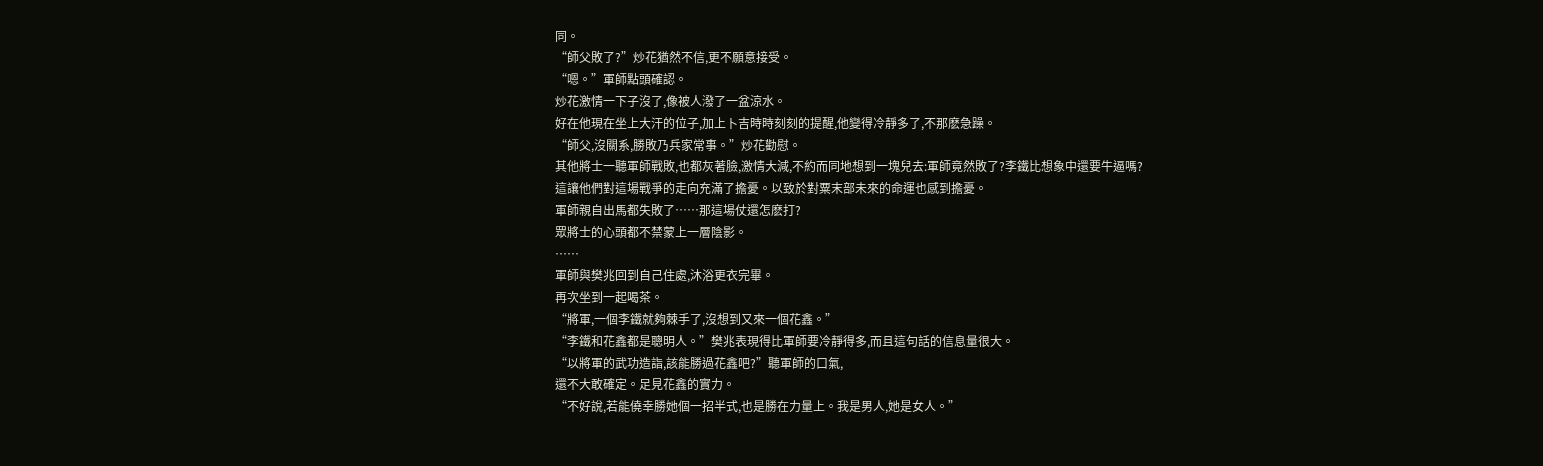同。
“師父敗了?”炒花猶然不信,更不願意接受。
“嗯。”軍師點頭確認。
炒花激情一下子沒了,像被人潑了一盆涼水。
好在他現在坐上大汗的位子,加上卜吉時時刻刻的提醒,他變得冷靜多了,不那麽急躁。
“師父,沒關系,勝敗乃兵家常事。”炒花勸慰。
其他將士一聽軍師戰敗,也都灰著臉,激情大減,不約而同地想到一塊兒去:軍師竟然敗了?李鐵比想象中還要牛逼嗎?
這讓他們對這場戰爭的走向充滿了擔憂。以致於對粟末部未來的命運也感到擔憂。
軍師親自出馬都失敗了……那這場仗還怎麽打?
眾將士的心頭都不禁蒙上一層陰影。
……
軍師與樊兆回到自己住處,沐浴更衣完畢。
再次坐到一起喝茶。
“將軍,一個李鐵就夠棘手了,沒想到又來一個花鑫。”
“李鐵和花鑫都是聰明人。”樊兆表現得比軍師要冷靜得多,而且這句話的信息量很大。
“以將軍的武功造詣,該能勝過花鑫吧?”聽軍師的口氣,
還不大敢確定。足見花鑫的實力。
“不好說,若能僥幸勝她個一招半式,也是勝在力量上。我是男人,她是女人。”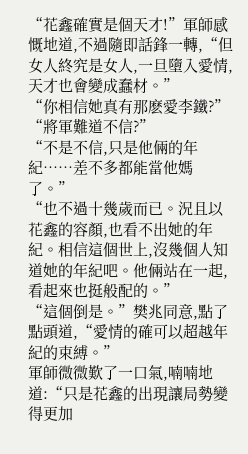“花鑫確實是個天才!”軍師感慨地道,不過隨即話鋒一轉,“但女人終究是女人,一旦墮入愛情,天才也會變成蠢材。”
“你相信她真有那麽愛李鐵?”
“將軍難道不信?”
“不是不信,只是他倆的年紀……差不多都能當他媽了。”
“也不過十幾歲而已。況且以花鑫的容顏,也看不出她的年紀。相信這個世上,沒幾個人知道她的年紀吧。他倆站在一起,看起來也挺般配的。”
“這個倒是。”樊兆同意,點了點頭道,“愛情的確可以超越年紀的束縛。”
軍師微微歎了一口氣,喃喃地道:“只是花鑫的出現讓局勢變得更加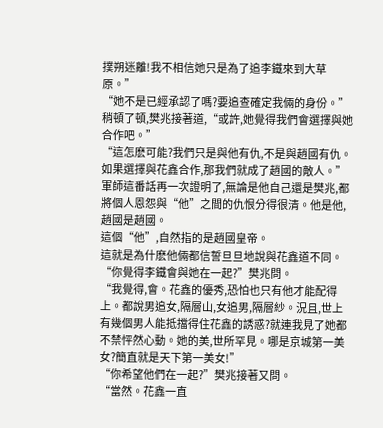撲朔迷離!我不相信她只是為了追李鐵來到大草原。”
“她不是已經承認了嗎?要追查確定我倆的身份。”稍頓了頓,樊兆接著道,“或許,她覺得我們會選擇與她合作吧。”
“這怎麽可能?我們只是與他有仇,不是與趙國有仇。如果選擇與花鑫合作,那我們就成了趙國的敵人。”
軍師這番話再一次證明了,無論是他自己還是樊兆,都將個人恩怨與“他”之間的仇恨分得很清。他是他,趙國是趙國。
這個“他”,自然指的是趙國皇帝。
這就是為什麽他倆都信誓旦旦地說與花鑫道不同。
“你覺得李鐵會與她在一起?”樊兆問。
“我覺得,會。花鑫的優秀,恐怕也只有他才能配得上。都說男追女,隔層山,女追男,隔層紗。況且,世上有幾個男人能抵擋得住花鑫的誘惑?就連我見了她都不禁怦然心動。她的美,世所罕見。哪是京城第一美女?簡直就是天下第一美女!”
“你希望他們在一起?”樊兆接著又問。
“當然。花鑫一直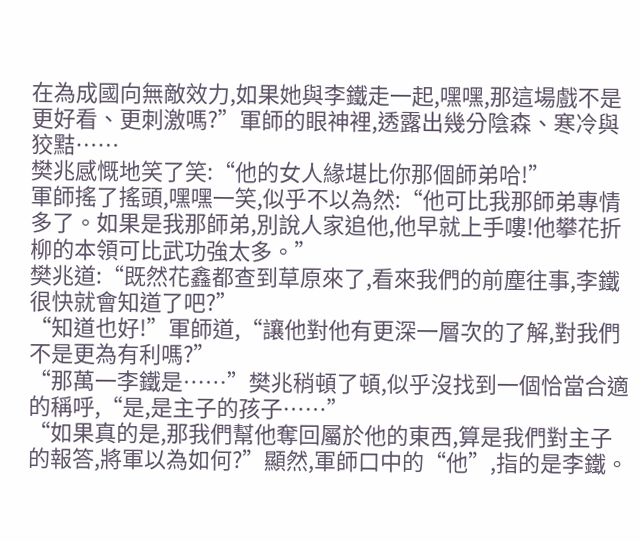在為成國向無敵效力,如果她與李鐵走一起,嘿嘿,那這場戲不是更好看、更刺激嗎?”軍師的眼神裡,透露出幾分陰森、寒冷與狡黠……
樊兆感慨地笑了笑:“他的女人緣堪比你那個師弟哈!”
軍師搖了搖頭,嘿嘿一笑,似乎不以為然:“他可比我那師弟專情多了。如果是我那師弟,別說人家追他,他早就上手嘍!他攀花折柳的本領可比武功強太多。”
樊兆道:“既然花鑫都查到草原來了,看來我們的前塵往事,李鐵很快就會知道了吧?”
“知道也好!”軍師道,“讓他對他有更深一層次的了解,對我們不是更為有利嗎?”
“那萬一李鐵是……”樊兆稍頓了頓,似乎沒找到一個恰當合適的稱呼,“是,是主子的孩子……”
“如果真的是,那我們幫他奪回屬於他的東西,算是我們對主子的報答,將軍以為如何?”顯然,軍師口中的“他”,指的是李鐵。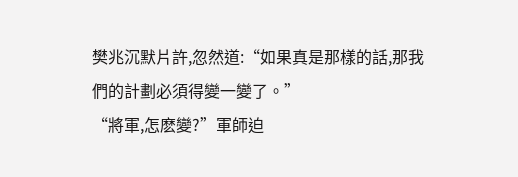樊兆沉默片許,忽然道:“如果真是那樣的話,那我們的計劃必須得變一變了。”
“將軍,怎麽變?”軍師迫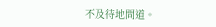不及待地問道。